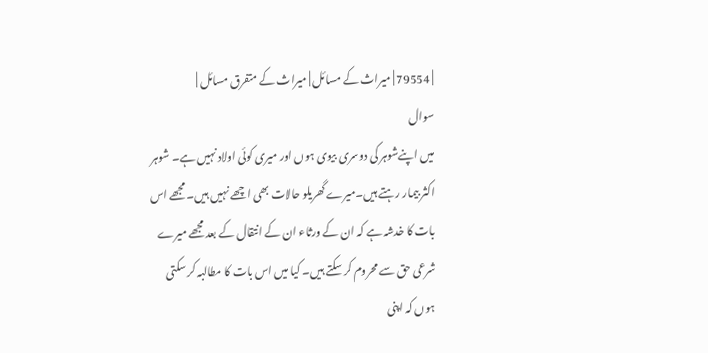| 79554 | میراث کے مسائل | میراث کے متفرق مسائل |
سوال
میں اپنےشوہر کی دوسری بیوی ہوں اور میری کوئی اولاد نہیں ہے۔ شوہر اکثر بیمار رہتے ہیں۔میرے گھریلو حالات بھی اچھے نہیں ہیں۔ مجھے اس بات کا خدشہ ہے کہ ان کے ورثاء ان کے انتقال کے بعد مجھے میرے شرعی حق سے محروم کر سکتے ہیں۔ کیا میں اس بات کا مطالبہ کر سکتی ہوں کہ اپنی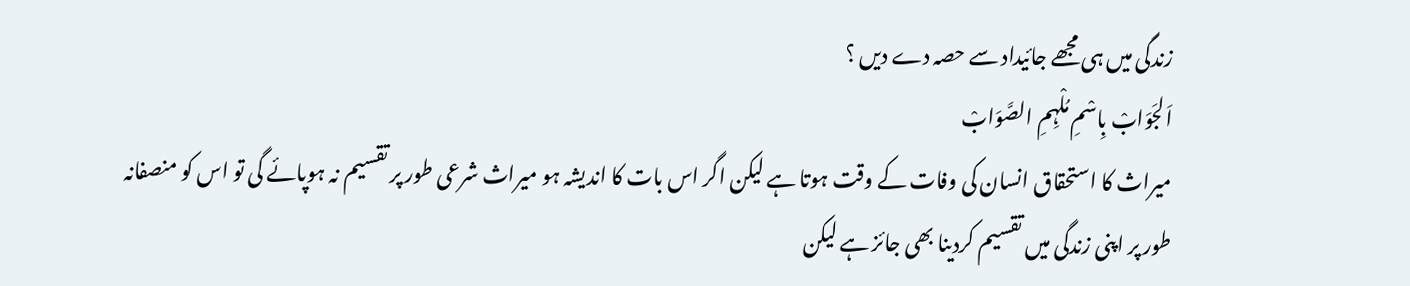زندگی میں ہی مجھے جائیداد سے حصہ دے دیں ؟
اَلجَوَابْ بِاسْمِ مُلْہِمِ الصَّوَابْ
میراث کا استحقاق انسان کی وفات کے وقت ہوتا ہے لیکن اگر اس بات کا اندیشہ ہو میراث شرعی طور پر تقسیم نہ ہوپائے گی تو اس کو منصفانہ طور پر اپنی زندگی میں تقسیم کردینا بھی جائز ہے لیکن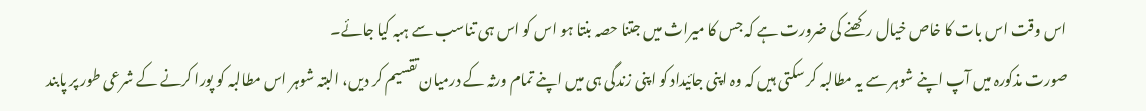اس وقت اس بات کا خاص خیال رکھنے کی ضرورت ہے کہ جس کا میراث میں جتنا حصہ بنتا ہو اس کو اس ہی تناسب سے ہبہ کیا جائے۔
صورت مذکورہ میں آپ اپنے شوہر سے یہ مطالبہ کر سکتی ہیں کہ وہ اپنی جائیداد کو اپنی زندگی ہی میں اپنے تمام ورثہ کے درمیان تقسیم کر دیں، البتہ شوہر اس مطالبہ کو پورا کرنے کے شرعی طور پر پابند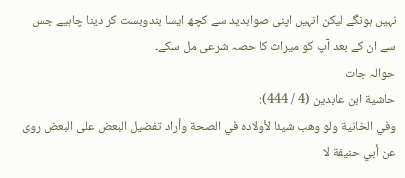نہیں ہونگے لیکن انہیں اپنی صوابدید سے کچھ ایسا بندوبست کر دینا چاہیے جس سے ان کے بعد آپ کو میراث کا حصہ شرعی مل سکے۔
حوالہ جات
حاشية ابن عابدين (4 / 444):
وفي الخانية ولو وهب شيئا لأولاده في الصحة وأراد تفضيل البعض على البعض روى عن أبي حنيفة لا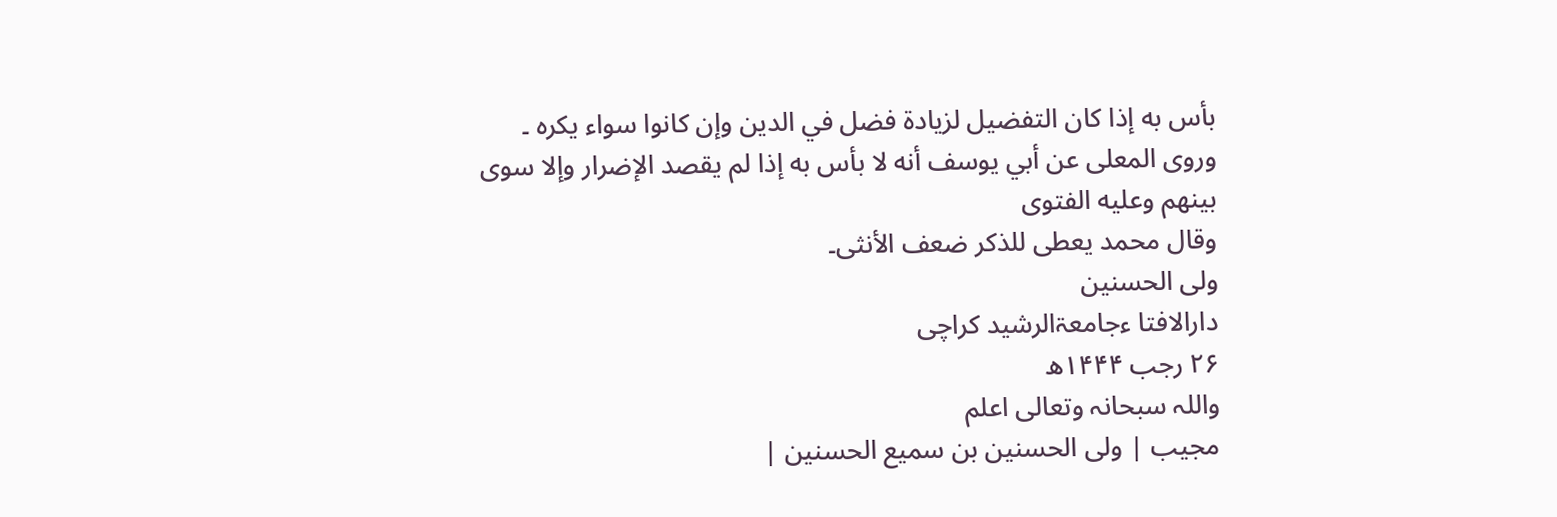بأس به إذا كان التفضيل لزيادة فضل في الدين وإن كانوا سواء يكره ۔
وروى المعلى عن أبي يوسف أنه لا بأس به إذا لم يقصد الإضرار وإلا سوى بينهم وعليه الفتوى
وقال محمد يعطى للذكر ضعف الأنثى۔
ولی الحسنین
دارالافتا ءجامعۃالرشید کراچی
۲۶ رجب ۱۴۴۴ھ
واللہ سبحانہ وتعالی اعلم
مجیب | ولی الحسنین بن سمیع الحسنین |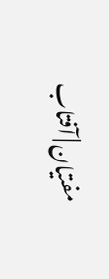مفتیان | آفتاب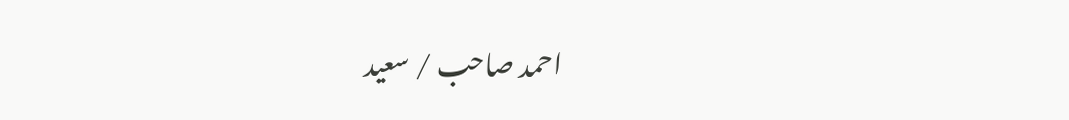احمد صاحب / سعید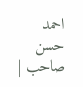احمد حسن صاحب |